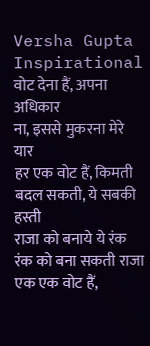Versha Gupta
Inspirational
वोट देना हैं, अपना अधिकार
ना, इससे मुकरना मेरे यार
हर एक वोट हैं, किमती
बदल सकती, ये सबकी हस्ती
राजा को बनाये ये रंक
रंक को बना सकती राजा
एक एक वोट हैं,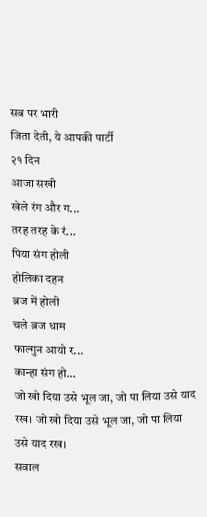सब पर भारी
जिता देती, ये आपकी पार्टी
२१ दिन
आजा सखी
खेले रंग और ग...
तरह तरह के रं...
पिया संग होली
होलिका दहन
ब्रज में होली
चले ब्रज धाम
फाल्गुन आयो र...
कान्हा संग हो...
जो खो दिया उसे भूल जा, जो पा लिया उसे याद रख। जो खो दिया उसे भूल जा, जो पा लिया उसे याद रख।
सवाल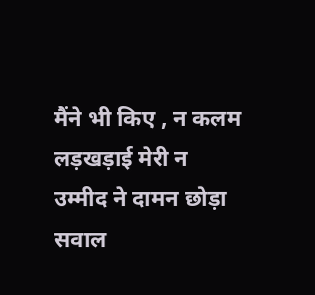मैंने भी किए , न कलम लड़खड़ाई मेरी न उम्मीद ने दामन छोड़ा सवाल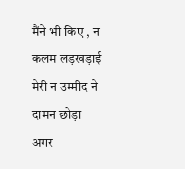मैंने भी किए , न कलम लड़खड़ाई मेरी न उम्मीद ने दामन छोड़ा
अगर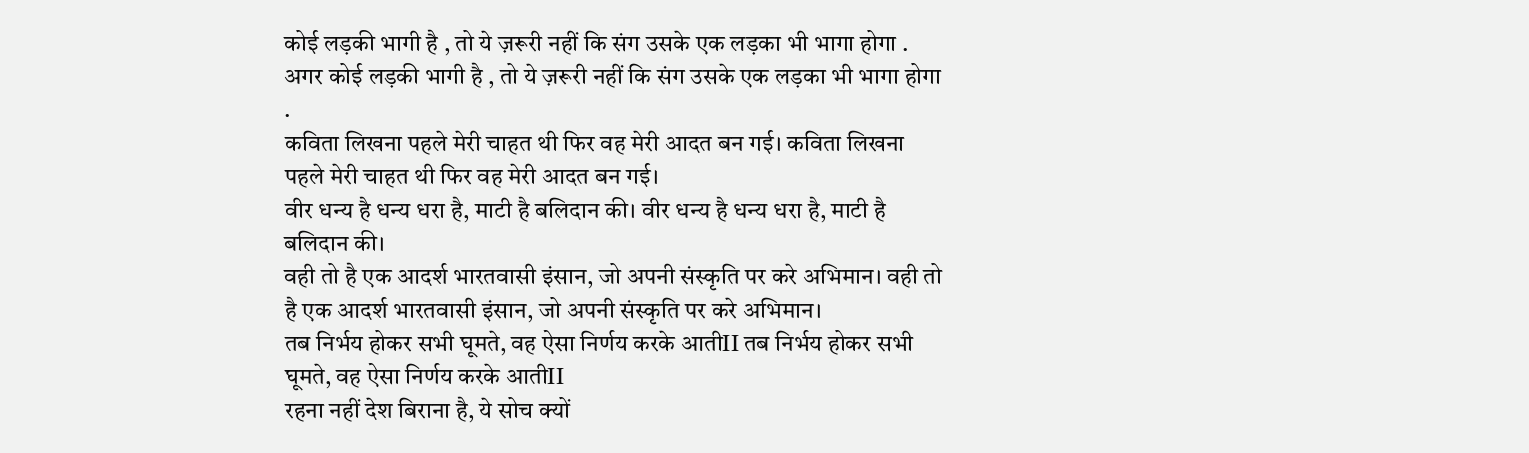कोई लड़की भागी है , तो ये ज़रूरी नहीं कि संग उसके एक लड़का भी भागा होगा . अगर कोई लड़की भागी है , तो ये ज़रूरी नहीं कि संग उसके एक लड़का भी भागा होगा .
कविता लिखना पहले मेरी चाहत थी फिर वह मेरी आदत बन गई। कविता लिखना पहले मेरी चाहत थी फिर वह मेरी आदत बन गई।
वीर धन्य है धन्य धरा है, माटी है बलिदान की। वीर धन्य है धन्य धरा है, माटी है बलिदान की।
वही तो है एक आदर्श भारतवासी इंसान, जो अपनी संस्कृति पर करे अभिमान। वही तो है एक आदर्श भारतवासी इंसान, जो अपनी संस्कृति पर करे अभिमान।
तब निर्भय होकर सभी घूमते, वह ऐसा निर्णय करके आतीII तब निर्भय होकर सभी घूमते, वह ऐसा निर्णय करके आतीII
रहना नहीं देश बिराना है, ये सोच क्यों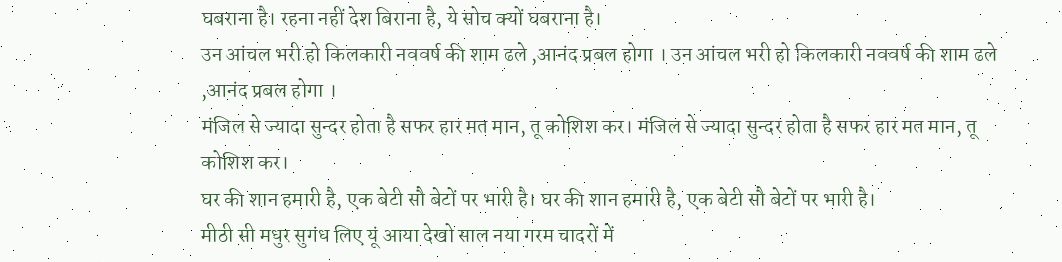घबराना है। रहना नहीं देश बिराना है, ये सोच क्यों घबराना है।
उन आंचल भरी हो किलकारी नववर्ष की शाम ढले ,आनंद प्रबल होगा । उन आंचल भरी हो किलकारी नववर्ष की शाम ढले ,आनंद प्रबल होगा ।
मंजिल से ज्यादा सुन्दर होता है सफर हार मत मान, तू कोशिश कर। मंजिल से ज्यादा सुन्दर होता है सफर हार मत मान, तू कोशिश कर।
घर की शान हमारी है, एक बेटी सौ बेटों पर भारी है। घर की शान हमारी है, एक बेटी सौ बेटों पर भारी है।
मीठी सी मधुर सुगंध लिए यूं आया देखो साल नया गरम चादरों में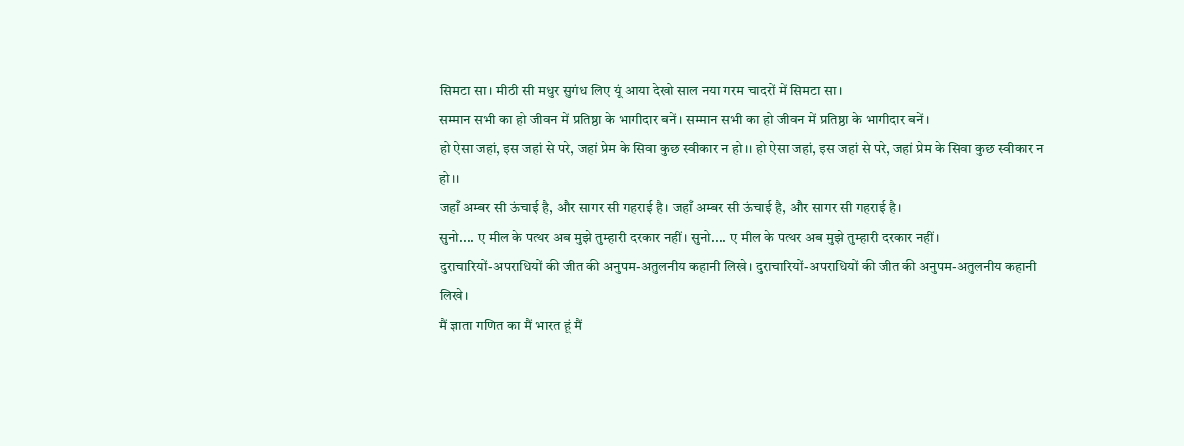सिमटा सा। मीठी सी मधुर सुगंध लिए यूं आया देखो साल नया गरम चादरों में सिमटा सा।
सम्मान सभी का हो जीवन में प्रतिष्ठा के भागीदार बनें। सम्मान सभी का हो जीवन में प्रतिष्ठा के भागीदार बनें।
हो ऐसा जहां, इस जहां से परे, जहां प्रेम के सिवा कुछ स्वीकार न हो।। हो ऐसा जहां, इस जहां से परे, जहां प्रेम के सिवा कुछ स्वीकार न हो।।
जहाँ अम्बर सी ऊंचाई है, और सागर सी गहराई है। जहाँ अम्बर सी ऊंचाई है, और सागर सी गहराई है।
सुनो.... ए मील के पत्थर अब मुझे तुम्हारी दरकार नहीं। सुनो.... ए मील के पत्थर अब मुझे तुम्हारी दरकार नहीं।
दुराचारियों-अपराधियों की जीत की अनुपम-अतुलनीय कहानी लिखे। दुराचारियों-अपराधियों की जीत की अनुपम-अतुलनीय कहानी लिखे।
मैं ज्ञाता गणित का मैं भारत हूं मैं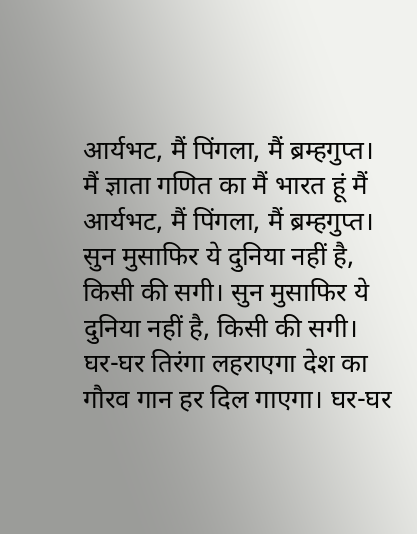आर्यभट, मैं पिंगला, मैं ब्रम्हगुप्त। मैं ज्ञाता गणित का मैं भारत हूं मैं आर्यभट, मैं पिंगला, मैं ब्रम्हगुप्त।
सुन मुसाफिर ये दुनिया नहीं है, किसी की सगी। सुन मुसाफिर ये दुनिया नहीं है, किसी की सगी।
घर-घर तिरंगा लहराएगा देश का गौरव गान हर दिल गाएगा। घर-घर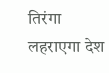तिरंगा लहराएगा देश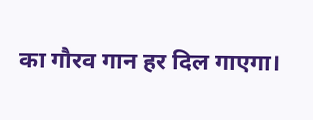का गौरव गान हर दिल गाएगा।